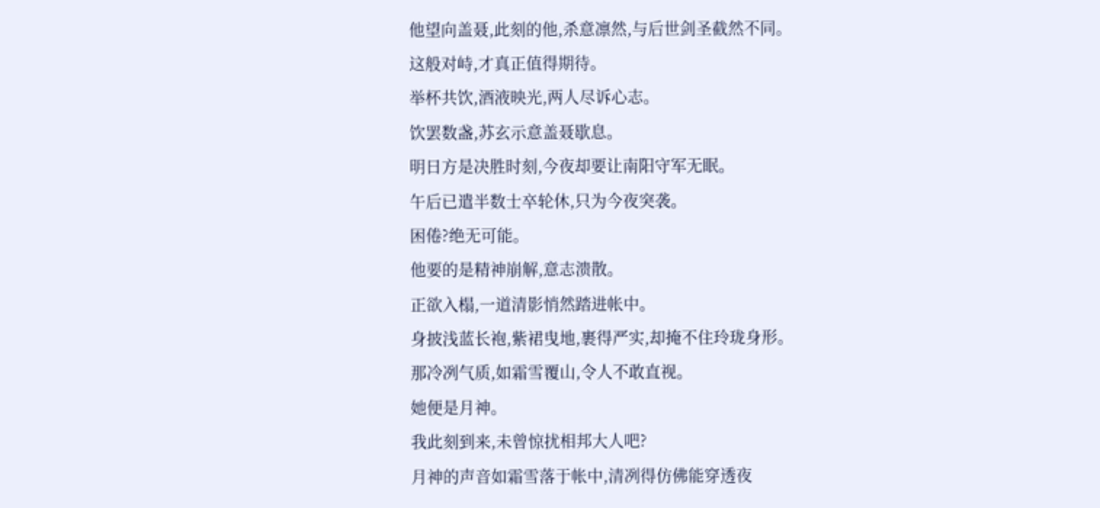他望向盖聂,此刻的他,杀意凛然,与后世剑圣截然不同。
这般对峙,才真正值得期待。
举杯共饮,酒液映光,两人尽诉心志。
饮罢数盏,苏玄示意盖聂歇息。
明日方是决胜时刻,今夜却要让南阳守军无眠。
午后已遣半数士卒轮休,只为今夜突袭。
困倦?绝无可能。
他要的是精神崩解,意志溃散。
正欲入榻,一道清影悄然踏进帐中。
身披浅蓝长袍,紫裙曳地,裹得严实,却掩不住玲珑身形。
那冷冽气质,如霜雪覆山,令人不敢直视。
她便是月神。
我此刻到来,未曾惊扰相邦大人吧?
月神的声音如霜雪落于帐中,清冽得仿佛能穿透夜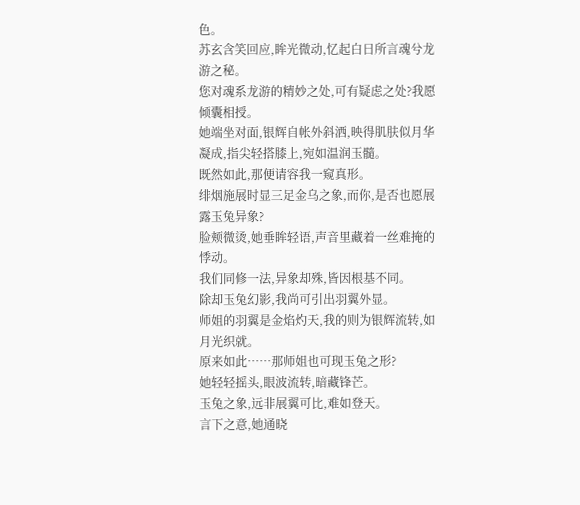色。
苏玄含笑回应,眸光微动,忆起白日所言魂兮龙游之秘。
您对魂系龙游的精妙之处,可有疑虑之处?我愿倾囊相授。
她端坐对面,银辉自帐外斜洒,映得肌肤似月华凝成,指尖轻搭膝上,宛如温润玉髓。
既然如此,那便请容我一窥真形。
绯烟施展时显三足金乌之象,而你,是否也愿展露玉兔异象?
脸颊微烫,她垂眸轻语,声音里藏着一丝难掩的悸动。
我们同修一法,异象却殊,皆因根基不同。
除却玉兔幻影,我尚可引出羽翼外显。
师姐的羽翼是金焰灼天,我的则为银辉流转,如月光织就。
原来如此……那师姐也可现玉兔之形?
她轻轻摇头,眼波流转,暗藏锋芒。
玉兔之象,远非展翼可比,难如登天。
言下之意,她通晓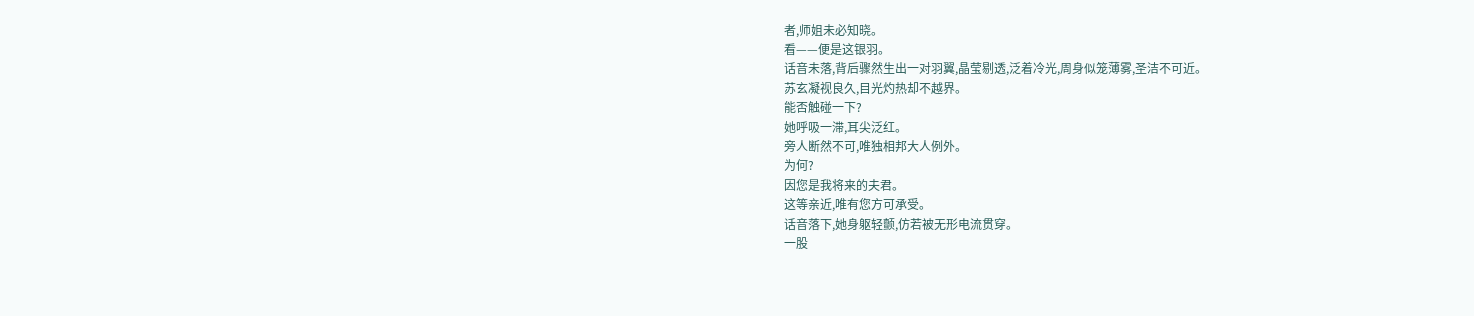者,师姐未必知晓。
看——便是这银羽。
话音未落,背后骤然生出一对羽翼,晶莹剔透,泛着冷光,周身似笼薄雾,圣洁不可近。
苏玄凝视良久,目光灼热却不越界。
能否触碰一下?
她呼吸一滞,耳尖泛红。
旁人断然不可,唯独相邦大人例外。
为何?
因您是我将来的夫君。
这等亲近,唯有您方可承受。
话音落下,她身躯轻颤,仿若被无形电流贯穿。
一股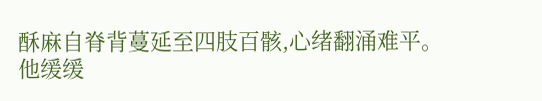酥麻自脊背蔓延至四肢百骸,心绪翻涌难平。
他缓缓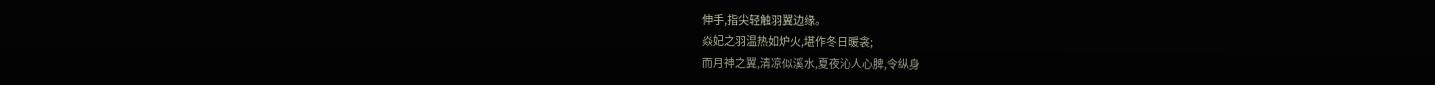伸手,指尖轻触羽翼边缘。
焱妃之羽温热如炉火,堪作冬日暖衾;
而月神之翼,清凉似溪水,夏夜沁人心脾,令纵身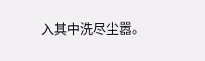入其中洗尽尘嚣。